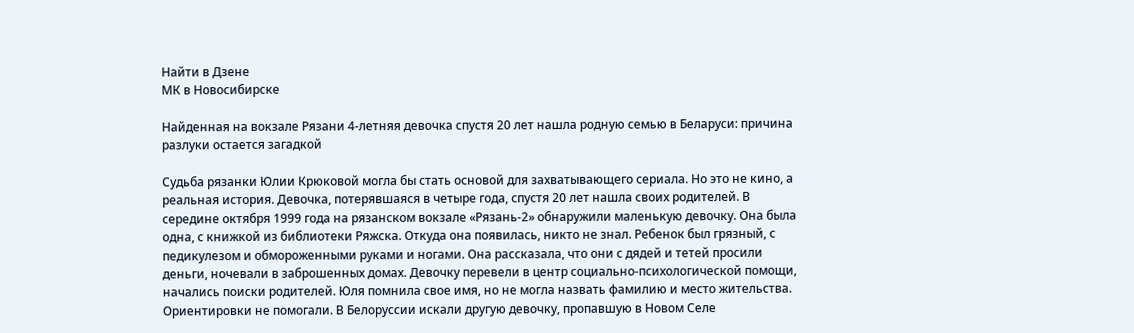Найти в Дзене
МК в Новосибирске

Найденная на вокзале Рязани 4-летняя девочка спустя 20 лет нашла родную семью в Беларуси: причина разлуки остается загадкой

Судьба рязанки Юлии Крюковой могла бы стать основой для захватывающего сериала. Но это не кино, а реальная история. Девочка, потерявшаяся в четыре года, спустя 20 лет нашла своих родителей. В середине октября 1999 года на рязанском вокзале «Рязань-2» обнаружили маленькую девочку. Она была одна, с книжкой из библиотеки Ряжска. Откуда она появилась, никто не знал. Ребенок был грязный, с педикулезом и обмороженными руками и ногами. Она рассказала, что они с дядей и тетей просили деньги, ночевали в заброшенных домах. Девочку перевели в центр социально-психологической помощи, начались поиски родителей. Юля помнила свое имя, но не могла назвать фамилию и место жительства. Ориентировки не помогали. В Белоруссии искали другую девочку, пропавшую в Новом Селе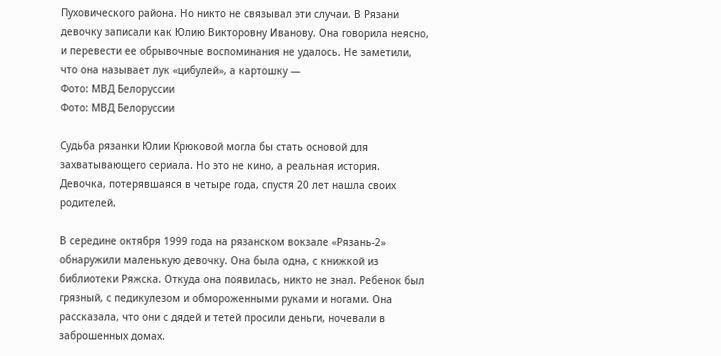Пуховического района. Но никто не связывал эти случаи. В Рязани девочку записали как Юлию Викторовну Иванову. Она говорила неясно, и перевести ее обрывочные воспоминания не удалось. Не заметили, что она называет лук «цибулей», а картошку —
Фото: МВД Белоруссии
Фото: МВД Белоруссии

Судьба рязанки Юлии Крюковой могла бы стать основой для захватывающего сериала. Но это не кино, а реальная история. Девочка, потерявшаяся в четыре года, спустя 20 лет нашла своих родителей.

В середине октября 1999 года на рязанском вокзале «Рязань-2» обнаружили маленькую девочку. Она была одна, с книжкой из библиотеки Ряжска. Откуда она появилась, никто не знал. Ребенок был грязный, с педикулезом и обмороженными руками и ногами. Она рассказала, что они с дядей и тетей просили деньги, ночевали в заброшенных домах.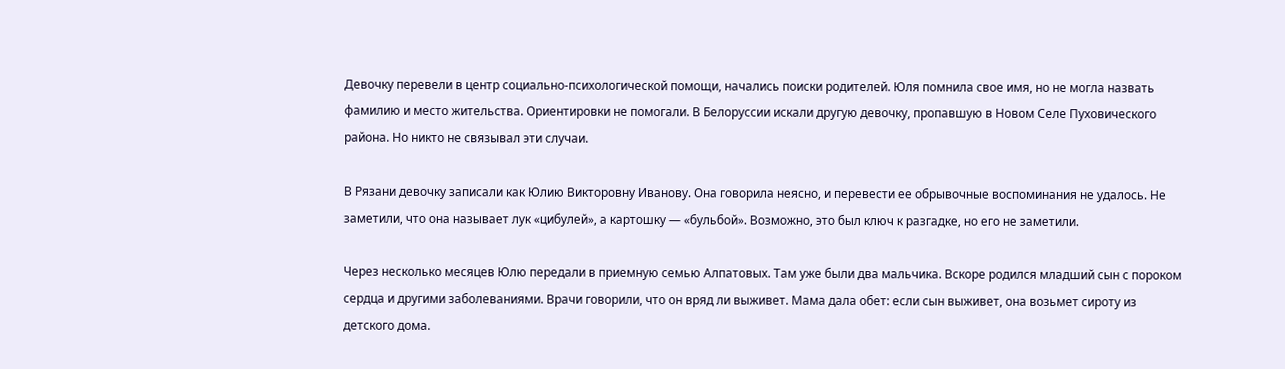Девочку перевели в центр социально-психологической помощи, начались поиски родителей. Юля помнила свое имя, но не могла назвать фамилию и место жительства. Ориентировки не помогали. В Белоруссии искали другую девочку, пропавшую в Новом Селе Пуховического района. Но никто не связывал эти случаи.

В Рязани девочку записали как Юлию Викторовну Иванову. Она говорила неясно, и перевести ее обрывочные воспоминания не удалось. Не заметили, что она называет лук «цибулей», а картошку — «бульбой». Возможно, это был ключ к разгадке, но его не заметили.

Через несколько месяцев Юлю передали в приемную семью Алпатовых. Там уже были два мальчика. Вскоре родился младший сын с пороком сердца и другими заболеваниями. Врачи говорили, что он вряд ли выживет. Мама дала обет: если сын выживет, она возьмет сироту из детского дома.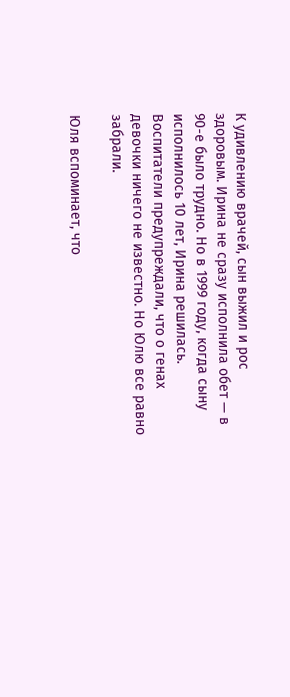К удивлению врачей, сын выжил и рос здоровым. Ирина не сразу исполнила обет — в 90-е было трудно. Но в 1999 году, когда сыну исполнилось 10 лет, Ирина решилась. Воспитатели предупреждали, что о генах девочки ничего не известно. Но Юлю все равно забрали.

Юля вспоминает, что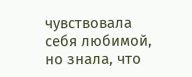чувствовала себя любимой, но знала, что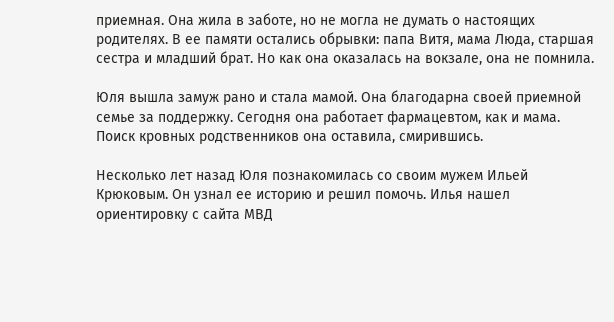приемная. Она жила в заботе, но не могла не думать о настоящих родителях. В ее памяти остались обрывки: папа Витя, мама Люда, старшая сестра и младший брат. Но как она оказалась на вокзале, она не помнила.

Юля вышла замуж рано и стала мамой. Она благодарна своей приемной семье за поддержку. Сегодня она работает фармацевтом, как и мама. Поиск кровных родственников она оставила, смирившись.

Несколько лет назад Юля познакомилась со своим мужем Ильей Крюковым. Он узнал ее историю и решил помочь. Илья нашел ориентировку с сайта МВД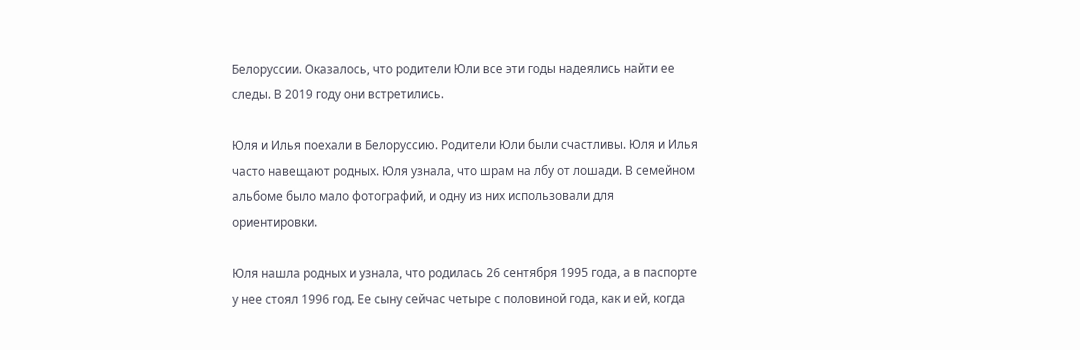Белоруссии. Оказалось, что родители Юли все эти годы надеялись найти ее следы. В 2019 году они встретились.

Юля и Илья поехали в Белоруссию. Родители Юли были счастливы. Юля и Илья часто навещают родных. Юля узнала, что шрам на лбу от лошади. В семейном альбоме было мало фотографий, и одну из них использовали для ориентировки.

Юля нашла родных и узнала, что родилась 26 сентября 1995 года, а в паспорте у нее стоял 1996 год. Ее сыну сейчас четыре с половиной года, как и ей, когда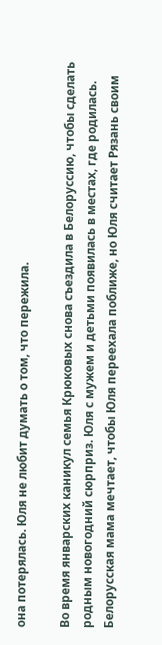она потерялась. Юля не любит думать о том, что пережила.

Во время январских каникул семья Крюковых снова съездила в Белоруссию, чтобы сделать родным новогодний сюрприз. Юля с мужем и детьми появилась в местах, где родилась. Белорусская мама мечтает, чтобы Юля переехала поближе, но Юля считает Рязань своим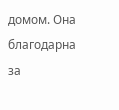домом. Она благодарна за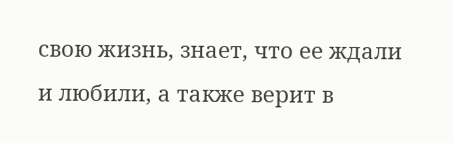свою жизнь, знает, что ее ждали и любили, а также верит в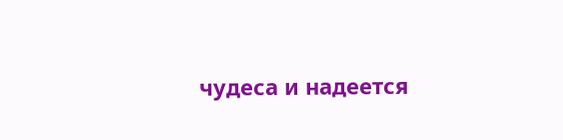чудеса и надеется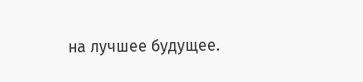на лучшее будущее.